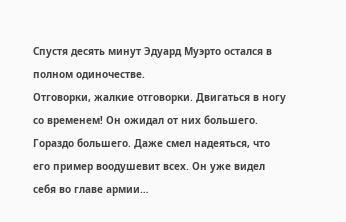Спустя десять минут Эдуард Муэрто остался в полном одиночестве.
Отговорки, жалкие отговорки. Двигаться в ногу со временем! Он ожидал от них большего. Гораздо большего. Даже смел надеяться, что его пример воодушевит всех. Он уже видел себя во главе армии…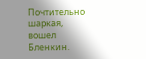Почтительно шаркая, вошел Бленкин.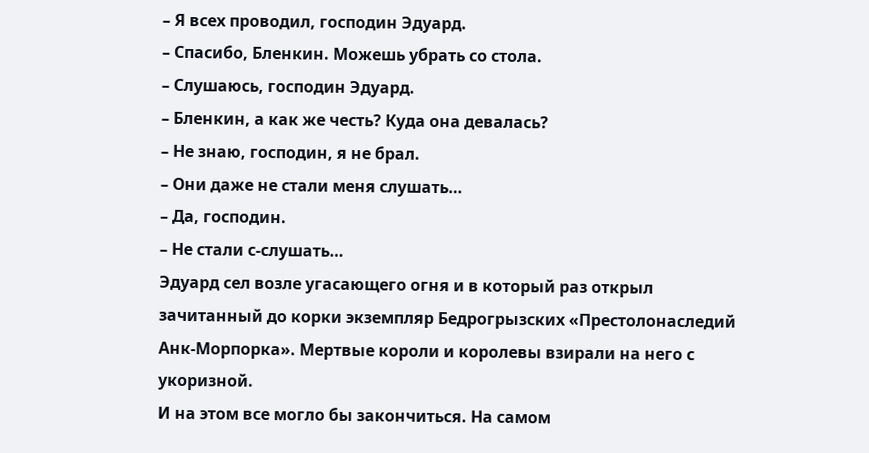– Я всех проводил, господин Эдуард.
– Спасибо, Бленкин. Можешь убрать со стола.
– Слушаюсь, господин Эдуард.
– Бленкин, а как же честь? Куда она девалась?
– Не знаю, господин, я не брал.
– Они даже не стали меня слушать…
– Да, господин.
– Не стали с-слушать…
Эдуард сел возле угасающего огня и в который раз открыл зачитанный до корки экземпляр Бедрогрызских «Престолонаследий Анк-Морпорка». Мертвые короли и королевы взирали на него с укоризной.
И на этом все могло бы закончиться. На самом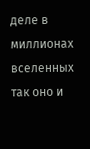деле в миллионах вселенных так оно и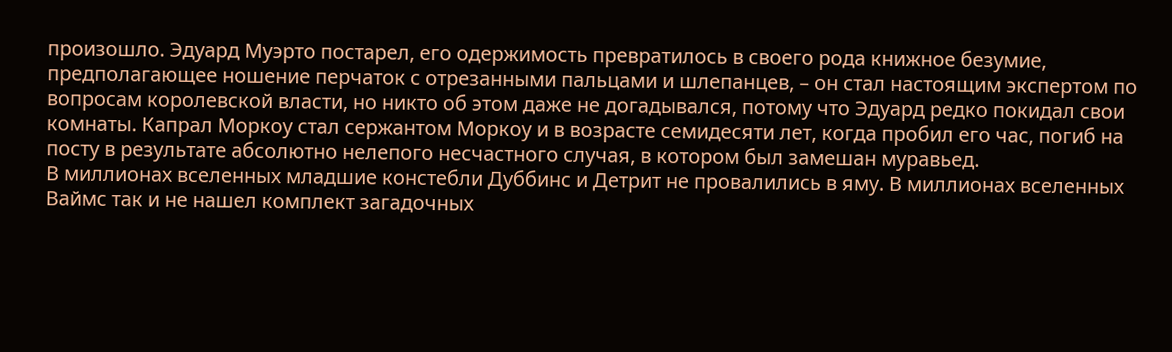произошло. Эдуард Муэрто постарел, его одержимость превратилось в своего рода книжное безумие, предполагающее ношение перчаток с отрезанными пальцами и шлепанцев, – он стал настоящим экспертом по вопросам королевской власти, но никто об этом даже не догадывался, потому что Эдуард редко покидал свои комнаты. Капрал Моркоу стал сержантом Моркоу и в возрасте семидесяти лет, когда пробил его час, погиб на посту в результате абсолютно нелепого несчастного случая, в котором был замешан муравьед.
В миллионах вселенных младшие констебли Дуббинс и Детрит не провалились в яму. В миллионах вселенных Ваймс так и не нашел комплект загадочных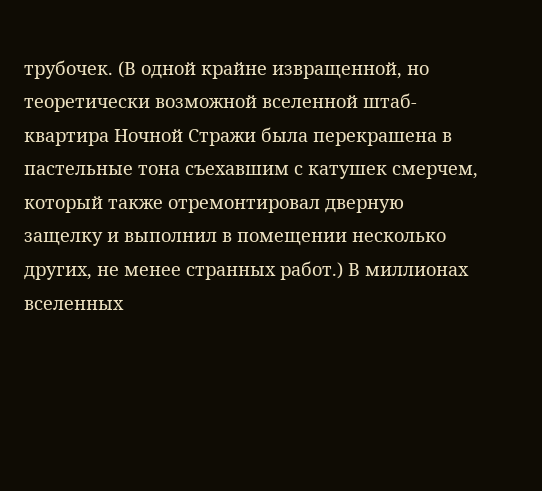трубочек. (В одной крайне извращенной, но теоретически возможной вселенной штаб-квартира Ночной Стражи была перекрашена в пастельные тона съехавшим с катушек смерчем, который также отремонтировал дверную защелку и выполнил в помещении несколько других, не менее странных работ.) В миллионах вселенных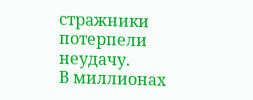стражники потерпели неудачу.
В миллионах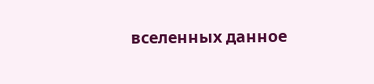вселенных данное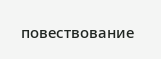повествование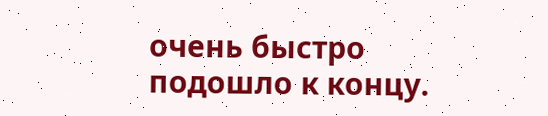очень быстро подошло к концу.